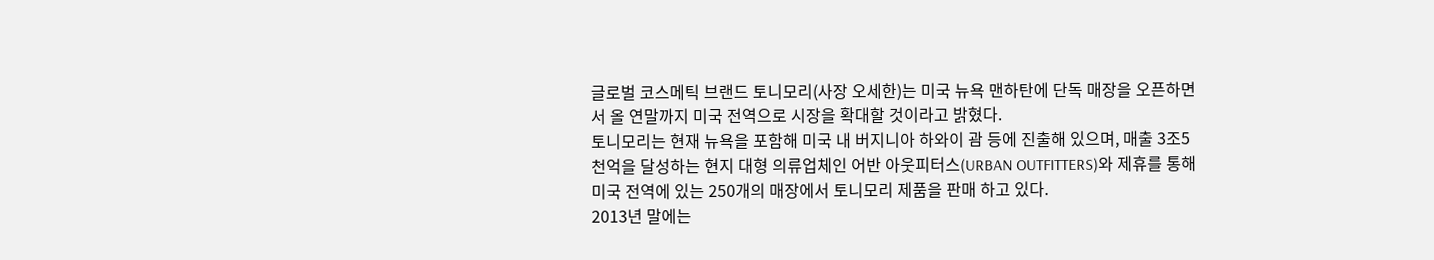글로벌 코스메틱 브랜드 토니모리(사장 오세한)는 미국 뉴욕 맨하탄에 단독 매장을 오픈하면서 올 연말까지 미국 전역으로 시장을 확대할 것이라고 밝혔다.
토니모리는 현재 뉴욕을 포함해 미국 내 버지니아 하와이 괌 등에 진출해 있으며, 매출 3조5천억을 달성하는 현지 대형 의류업체인 어반 아웃피터스(URBAN OUTFITTERS)와 제휴를 통해 미국 전역에 있는 250개의 매장에서 토니모리 제품을 판매 하고 있다.
2013년 말에는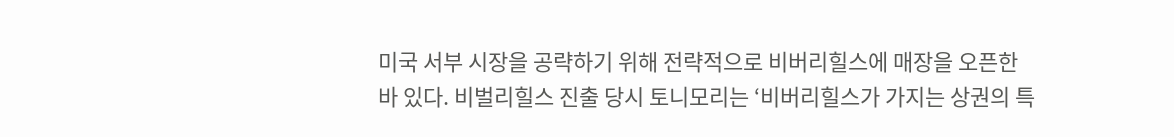미국 서부 시장을 공략하기 위해 전략적으로 비버리힐스에 매장을 오픈한 바 있다. 비벌리힐스 진출 당시 토니모리는 ‘비버리힐스가 가지는 상권의 특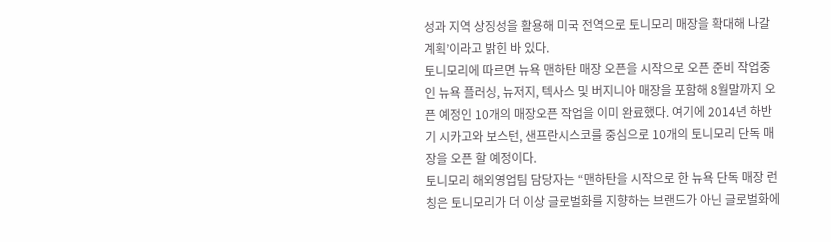성과 지역 상징성을 활용해 미국 전역으로 토니모리 매장을 확대해 나갈 계획’이라고 밝힌 바 있다.
토니모리에 따르면 뉴욕 맨하탄 매장 오픈을 시작으로 오픈 준비 작업중인 뉴욕 플러싱, 뉴저지, 텍사스 및 버지니아 매장을 포함해 8월말까지 오픈 예정인 10개의 매장오픈 작업을 이미 완료했다. 여기에 2014년 하반기 시카고와 보스턴, 샌프란시스코를 중심으로 10개의 토니모리 단독 매장을 오픈 할 예정이다.
토니모리 해외영업팀 담당자는 “맨하탄을 시작으로 한 뉴욕 단독 매장 런칭은 토니모리가 더 이상 글로벌화를 지향하는 브랜드가 아닌 글로벌화에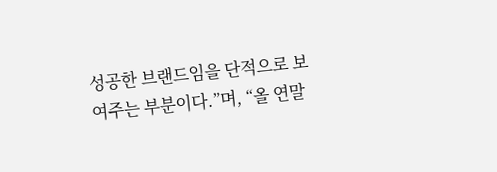성공한 브랜드임을 단적으로 보여주는 부분이다.”며, “올 연말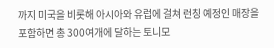까지 미국을 비롯해 아시아와 유럽에 걸쳐 런칭 예정인 매장을 포함하면 총 300여개에 달하는 토니모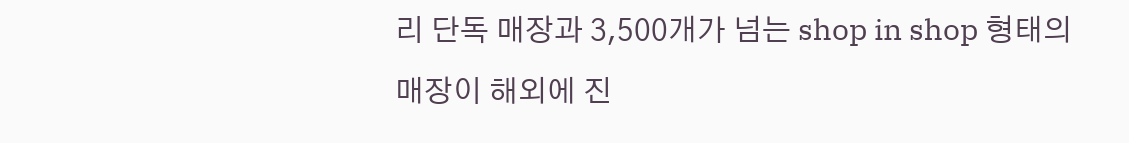리 단독 매장과 3,500개가 넘는 shop in shop 형태의 매장이 해외에 진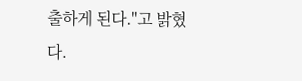출하게 된다."고 밝혔다.